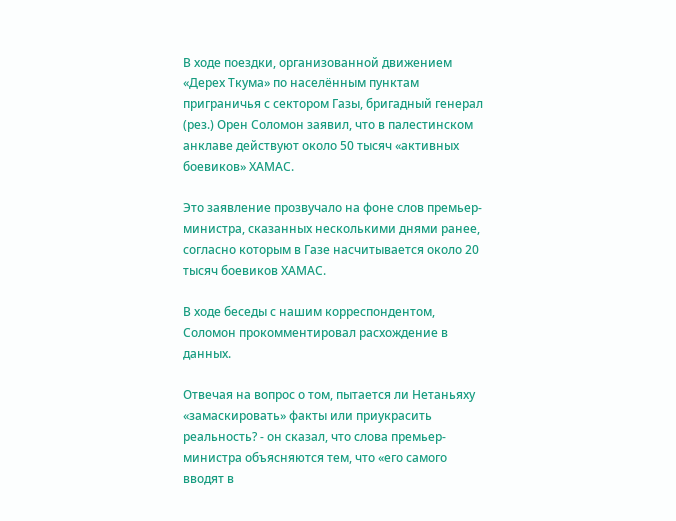В ходе поездки, организованной движением «Дерех Ткума» по населённым пунктам приграничья с сектором Газы, бригадный генерал (рез.) Орен Соломон заявил, что в палестинском анклаве действуют около 50 тысяч «активных боевиков» ХАМАС.

Это заявление прозвучало на фоне слов премьер-министра, сказанных несколькими днями ранее, согласно которым в Газе насчитывается около 20 тысяч боевиков ХАМАС.

В ходе беседы с нашим корреспондентом, Соломон прокомментировал расхождение в данных.

Отвечая на вопрос о том, пытается ли Нетаньяху «замаскировать» факты или приукрасить реальность? - он сказал, что слова премьер-министра объясняются тем, что «его самого вводят в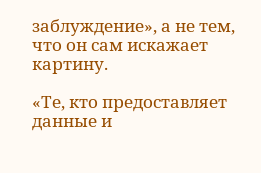заблуждение», а не тем, что он сам искажает картину.

«Те, кто предоставляет данные и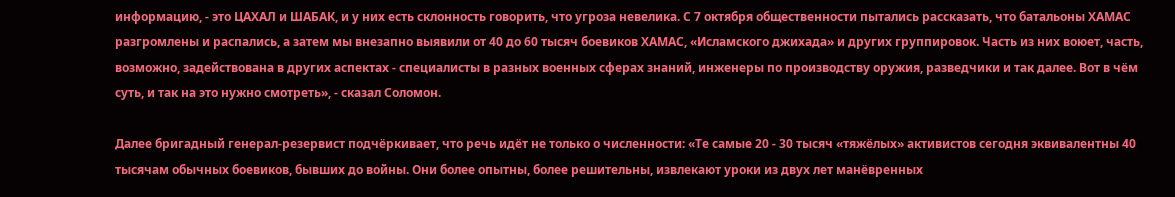информацию, - это ЦАХАЛ и ШАБАК, и у них есть склонность говорить, что угроза невелика. С 7 октября общественности пытались рассказать, что батальоны ХАМАС разгромлены и распались, а затем мы внезапно выявили от 40 до 60 тысяч боевиков ХАМАС, «Исламского джихада» и других группировок. Часть из них воюет, часть, возможно, задействована в других аспектах - специалисты в разных военных сферах знаний, инженеры по производству оружия, разведчики и так далее. Вот в чём суть, и так на это нужно смотреть», - сказал Соломон.

Далее бригадный генерал-резервист подчёркивает, что речь идёт не только о численности: «Те самые 20 - 30 тысяч «тяжёлых» активистов сегодня эквивалентны 40 тысячам обычных боевиков, бывших до войны. Они более опытны, более решительны, извлекают уроки из двух лет манёвренных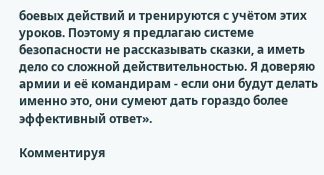боевых действий и тренируются с учётом этих уроков. Поэтому я предлагаю системе безопасности не рассказывать сказки, а иметь дело со сложной действительностью. Я доверяю армии и её командирам - если они будут делать именно это, они сумеют дать гораздо более эффективный ответ».

Комментируя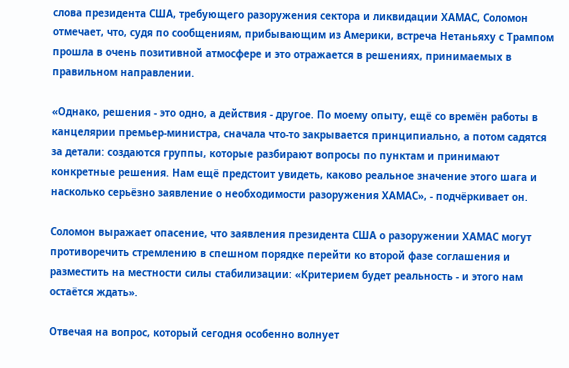слова президента США, требующего разоружения сектора и ликвидации ХАМАС, Соломон отмечает, что, судя по сообщениям, прибывающим из Америки, встреча Нетаньяху с Трампом прошла в очень позитивной атмосфере и это отражается в решениях, принимаемых в правильном направлении.

«Однако, решения - это одно, а действия - другое. По моему опыту, ещё со времён работы в канцелярии премьер-министра, сначала что-то закрывается принципиально, а потом садятся за детали: создаются группы, которые разбирают вопросы по пунктам и принимают конкретные решения. Нам ещё предстоит увидеть, каково реальное значение этого шага и насколько серьёзно заявление о необходимости разоружения ХАМАС», - подчёркивает он.

Соломон выражает опасение, что заявления президента США о разоружении ХАМАС могут противоречить стремлению в спешном порядке перейти ко второй фазе соглашения и разместить на местности силы стабилизации: «Критерием будет реальность - и этого нам остаётся ждать».

Отвечая на вопрос, который сегодня особенно волнует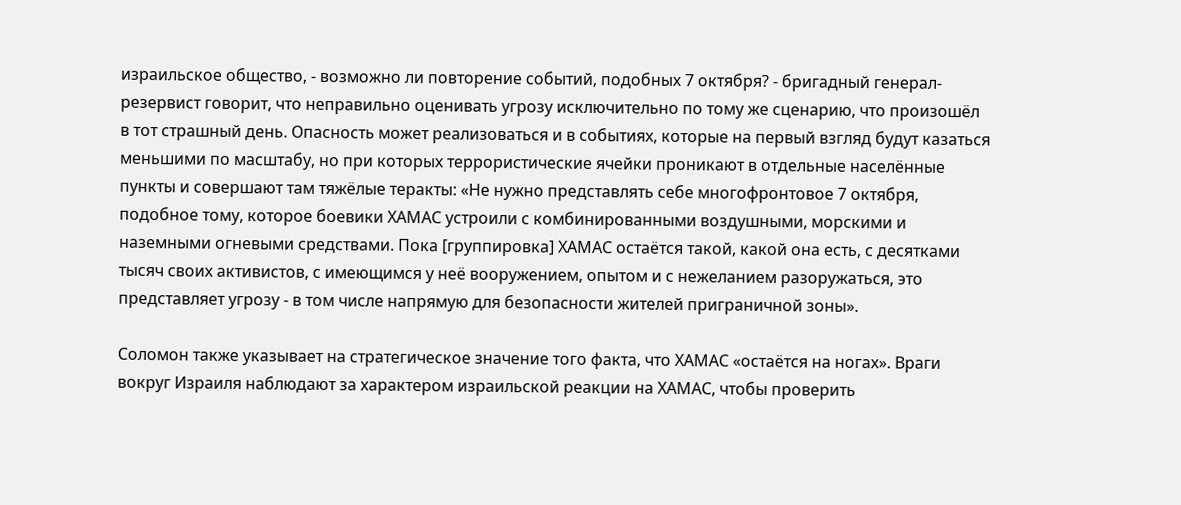израильское общество, - возможно ли повторение событий, подобных 7 октября? - бригадный генерал-резервист говорит, что неправильно оценивать угрозу исключительно по тому же сценарию, что произошёл в тот страшный день. Опасность может реализоваться и в событиях, которые на первый взгляд будут казаться меньшими по масштабу, но при которых террористические ячейки проникают в отдельные населённые пункты и совершают там тяжёлые теракты: «Не нужно представлять себе многофронтовое 7 октября, подобное тому, которое боевики ХАМАС устроили с комбинированными воздушными, морскими и наземными огневыми средствами. Пока [группировка] ХАМАС остаётся такой, какой она есть, с десятками тысяч своих активистов, с имеющимся у неё вооружением, опытом и с нежеланием разоружаться, это представляет угрозу - в том числе напрямую для безопасности жителей приграничной зоны».

Соломон также указывает на стратегическое значение того факта, что ХАМАС «остаётся на ногах». Враги вокруг Израиля наблюдают за характером израильской реакции на ХАМАС, чтобы проверить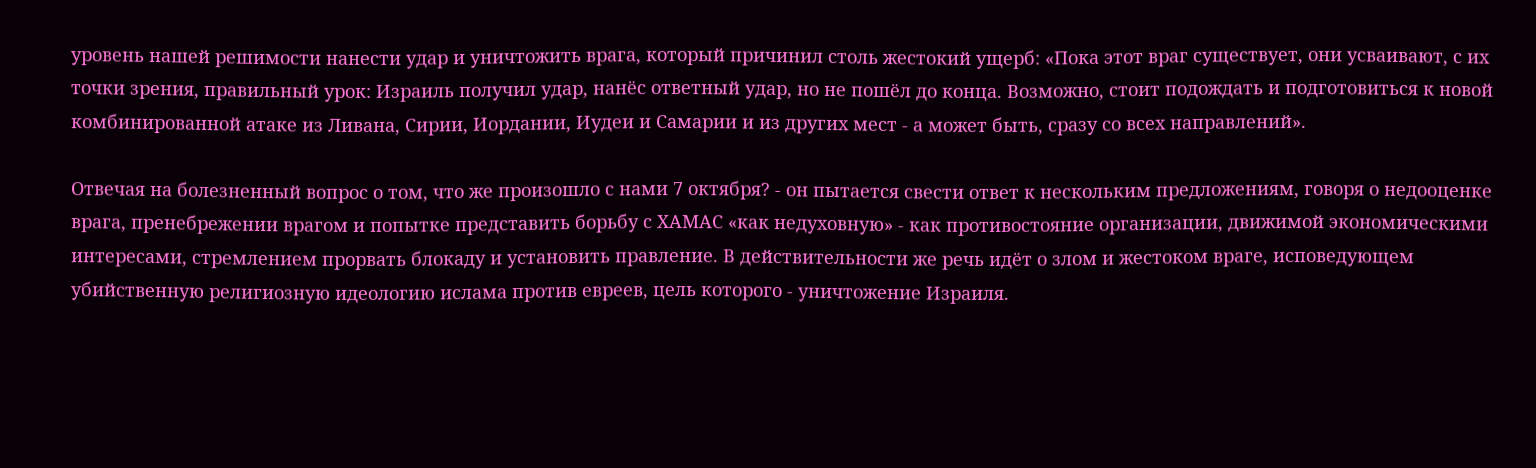уровень нашей решимости нанести удар и уничтожить врага, который причинил столь жестокий ущерб: «Пока этот враг существует, они усваивают, с их точки зрения, правильный урок: Израиль получил удар, нанёс ответный удар, но не пошёл до конца. Возможно, стоит подождать и подготовиться к новой комбинированной атаке из Ливана, Сирии, Иордании, Иудеи и Самарии и из других мест - а может быть, сразу со всех направлений».

Отвечая на болезненный вопрос о том, что же произошло с нами 7 октября? - он пытается свести ответ к нескольким предложениям, говоря о недооценке врага, пренебрежении врагом и попытке представить борьбу с ХАМАС «как недуховную» - как противостояние организации, движимой экономическими интересами, стремлением прорвать блокаду и установить правление. В действительности же речь идёт о злом и жестоком враге, исповедующем убийственную религиозную идеологию ислама против евреев, цель которого - уничтожение Израиля.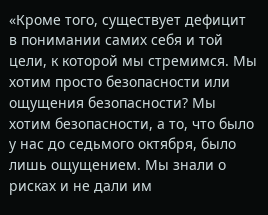«Кроме того, существует дефицит в понимании самих себя и той цели, к которой мы стремимся. Мы хотим просто безопасности или ощущения безопасности? Мы хотим безопасности, а то, что было у нас до седьмого октября, было лишь ощущением. Мы знали о рисках и не дали им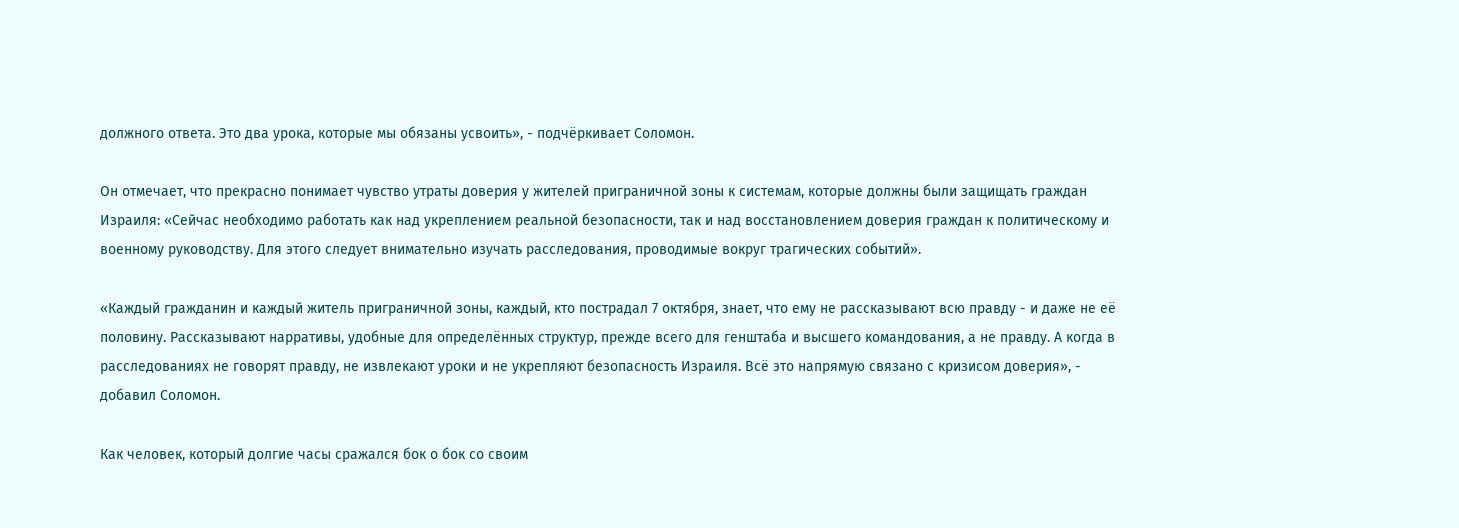должного ответа. Это два урока, которые мы обязаны усвоить», - подчёркивает Соломон.

Он отмечает, что прекрасно понимает чувство утраты доверия у жителей приграничной зоны к системам, которые должны были защищать граждан Израиля: «Сейчас необходимо работать как над укреплением реальной безопасности, так и над восстановлением доверия граждан к политическому и военному руководству. Для этого следует внимательно изучать расследования, проводимые вокруг трагических событий».

«Каждый гражданин и каждый житель приграничной зоны, каждый, кто пострадал 7 октября, знает, что ему не рассказывают всю правду - и даже не её половину. Рассказывают нарративы, удобные для определённых структур, прежде всего для генштаба и высшего командования, а не правду. А когда в расследованиях не говорят правду, не извлекают уроки и не укрепляют безопасность Израиля. Всё это напрямую связано с кризисом доверия», - добавил Соломон.

Как человек, который долгие часы сражался бок о бок со своим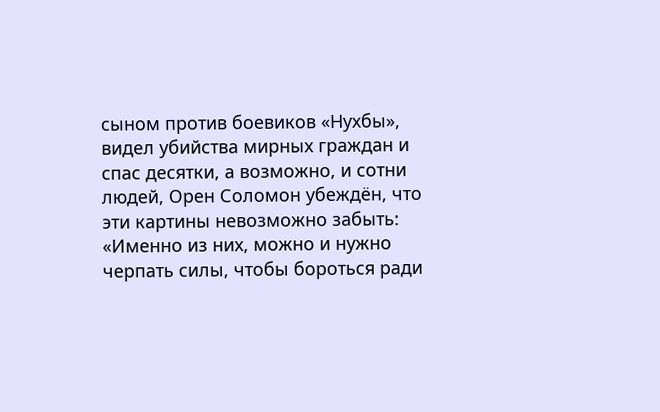сыном против боевиков «Нухбы», видел убийства мирных граждан и спас десятки, а возможно, и сотни людей, Орен Соломон убеждён, что эти картины невозможно забыть: «Именно из них, можно и нужно черпать силы, чтобы бороться ради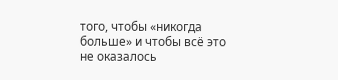того, чтобы «никогда больше» и чтобы всё это не оказалось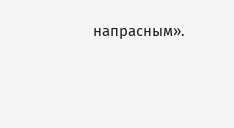напрасным».